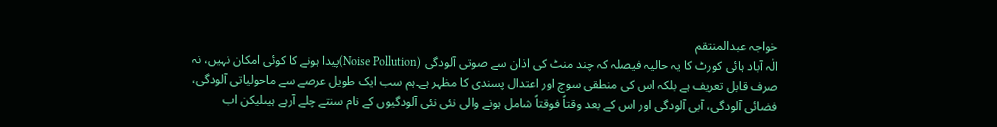خواجہ عبدالمنتقم
الٰہ آباد ہائی کورٹ کا یہ حالیہ فیصلہ کہ چند منٹ کی اذان سے صوتی آلودگی (Noise Pollution)پیدا ہونے کا کوئی امکان نہیں، نہ صرف قابل تعریف ہے بلکہ اس کی منطقی سوچ اور اعتدال پسندی کا مظہر ہے۔ہم سب ایک طویل عرصے سے ماحولیاتی آلودگی، فضائی آلودگی، آبی آلودگی اور اس کے بعد وقتاً فوقتاً شامل ہونے والی نئی نئی آلودگیوں کے نام سنتے چلے آرہے ہیںلیکن اب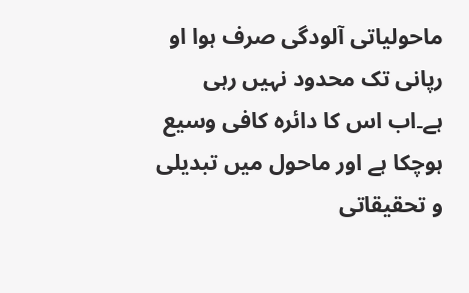ماحولیاتی آلودگی صرف ہوا او رپانی تک محدود نہیں رہی ہے۔اب اس کا دائرہ کافی وسیع ہوچکا ہے اور ماحول میں تبدیلی و تحقیقاتی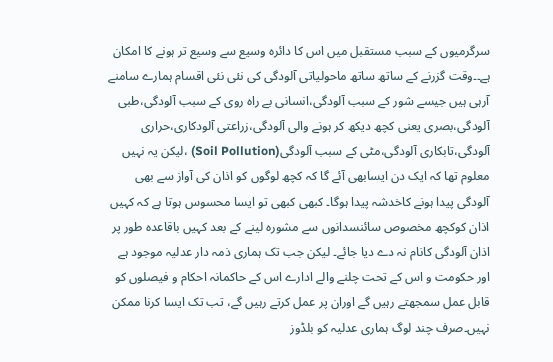سرگرمیوں کے سبب مستقبل میں اس کا دائرہ وسیع سے وسیع تر ہونے کا امکان ہے۔۔وقت گزرنے کے ساتھ ساتھ ماحولیاتی آلودگی کی نئی نئی اقسام ہمارے سامنے آرہی ہیں جیسے شور کے سبب آلودگی،انسانی بے راہ روی کے سبب آلودگی،طبی آلودگی،بصری یعنی کچھ دیکھ کر ہونے والی آلودگی،زراعتی آلودکاری،حراری آلودگی،تابکاری آلودگی،مٹی کے سبب آلودگی(Soil Pollution) ،لیکن یہ نہیں معلوم تھا کہ ایک دن ایسابھی آئے گا کہ کچھ لوگوں کو اذان کی آواز سے بھی آلودگی پیدا ہونے کاخدشہ پیدا ہوگا۔ کبھی کبھی تو ایسا محسوس ہوتا ہے کہ کہیں اذان کوکچھ مخصوص سائنسدانوں سے مشورہ لینے کے بعد کہیں باقاعدہ طور پر اذان آلودگی کانام نہ دے دیا جائے۔ لیکن جب تک ہماری ذمہ دار عدلیہ موجود ہے اور حکومت و اس کے تحت چلنے والے ادارے اس کے حاکمانہ احکام و فیصلوں کو قابل عمل سمجھتے رہیں گے اوران پر عمل کرتے رہیں گے، تب تک ایسا کرنا ممکن نہیں۔صرف چند لوگ ہماری عدلیہ کو بلڈوز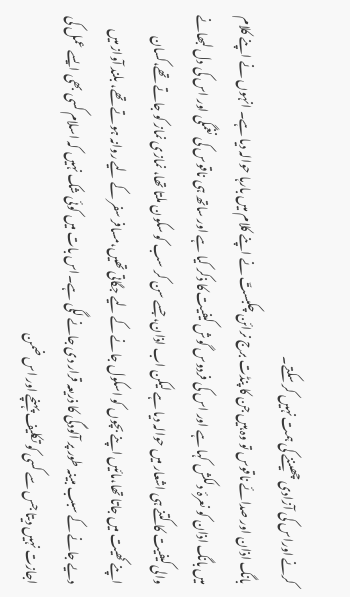کرنے اوراس کی آزادی چھیننے کی ہمت نہیں کر سکتے۔
بانگ اذان اور صدائے ناقوس تو وہ ہیں جن کا پنڈت برج نرائن چکبستؔ نے اپنے کلام میں بارہا حوالہ دیا ہے۔ انہوں نے اپنے کلام میں بانگ اذان کو نعرۂ دلکش کہا ہے اور اس کی فردوس گوش کیفیت کا ذکر کیا ہے اور ساتھ ہی ناقوس کی نغمگی اور اس کی دل لبھانے والی کیفیت کا کتنے ہی اشعار میں حوالہ دیا ہے لیکن اب اذان، جسے سن کر سب کو سکون ملتا تھا، نمازی نماز کو جاتے تھے،کسان اپنے کھیت میں جاتا تھا،مائیں اپنے بچوں کو اسکول جانے کے لیے جگاتی تھیں،مسافر سفر کے لیے روانہ ہوتے تھے، بلند آواز میں دیے جانے کے سبب مبینہ طور پر آلودگی کا ذریعہ قرار دی جانے لگی ہے۔اس بات میں کوئی شک نہیں کہ اسلام کسی بھی ایسے عمل کی اجازت نہیں دیتا جس سے کسی کو تکلیف پہنچے اور اس ضمن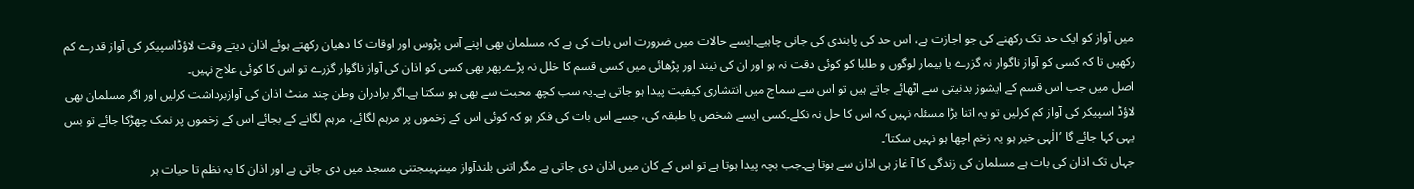میں آواز کو ایک حد تک رکھنے کی جو اجازت ہے، اس حد کی پابندی کی جانی چاہیے۔ایسے حالات میں ضرورت اس بات کی ہے کہ مسلمان بھی اپنے آس پڑوس اور اوقات کا دھیان رکھتے ہوئے اذان دیتے وقت لاؤڈاسپیکر کی آواز قدرے کم رکھیں تا کہ کسی کو آواز ناگوار نہ گزرے یا بیمار لوگوں و طلبا کو کوئی دقت نہ ہو اور ان کی نیند اور پڑھائی میں کسی قسم کا خلل نہ پڑے۔پھر بھی کسی کو اذان کی آواز ناگوار گزرے تو اس کا کوئی علاج نہیں۔
اصل میں جب اس قسم کے ایشوز بدنیتی سے اٹھائے جاتے ہیں تو اس سے سماج میں انتشاری کیفیت پیدا ہو جاتی ہے۔یہ سب کچھ محبت سے بھی ہو سکتا ہے۔اگر برادران وطن چند منٹ اذان کی آوازبرداشت کرلیں اور اگر مسلمان بھی لاؤڈ اسپیکر کی آواز کم کرلیں تو یہ اتنا بڑا مسئلہ نہیں کہ اس کا حل نہ نکلے۔کسی ایسے شخص یا طبقہ کی، جسے اس بات کی فکر ہو کہ کوئی اس کے زخموں پر مرہم لگائے، مرہم لگانے کے بجائے اس کے زخموں پر نمک چھڑکا جائے تو بس یہی کہا جائے گا ’الٰہی خیر ہو یہ زخم اچھا ہو نہیں سکتا‘۔
جہاں تک اذان کی بات ہے مسلمان کی زندگی کا آ غاز ہی اذان سے ہوتا ہے۔جب بچہ پیدا ہوتا ہے تو اس کے کان میں اذان دی جاتی ہے مگر اتنی بلندآواز میںنہیںجتنی مسجد میں دی جاتی ہے اور اذان کا یہ نظم تا حیات ہر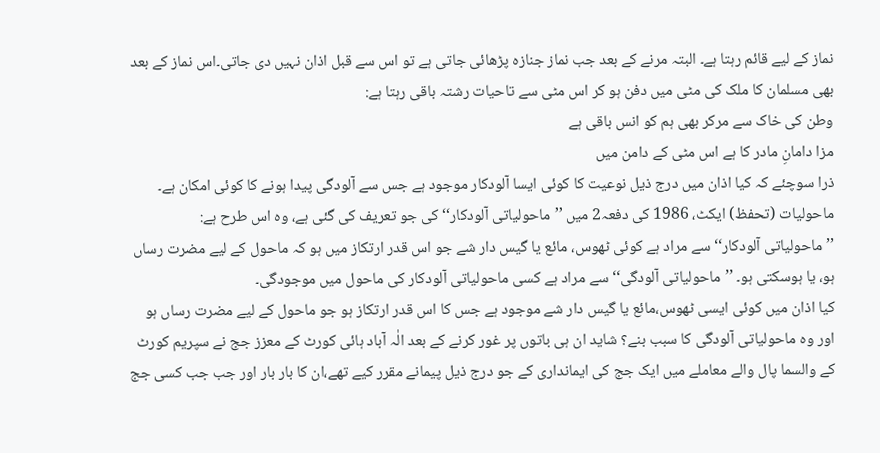نماز کے لیے قائم رہتا ہے۔ البتہ مرنے کے بعد جب نماز جنازہ پڑھائی جاتی ہے تو اس سے قبل اذان نہیں دی جاتی۔اس نماز کے بعد بھی مسلمان کا ملک کی مٹی میں دفن ہو کر اس مٹی سے تاحیات رشتہ باقی رہتا ہے:
وطن کی خاک سے مرکر بھی ہم کو انس باقی ہے
مزا دامانِ مادر کا ہے اس مٹی کے دامن میں
ذرا سوچئے کہ کیا اذان میں درج ذیل نوعیت کا کوئی ایسا آلودکار موجود ہے جس سے آلودگی پیدا ہونے کا کوئی امکان ہے۔ ماحولیات (تحفظ) ایکٹ، 1986 کی دفعہ2 میں ’’ماحولیاتی آلودکار‘‘ کی جو تعریف کی گئی ہے، وہ اس طرح ہے:
’’ماحولیاتی آلودکار‘‘ سے مراد ہے کوئی ٹھوس، مائع یا گیس دار شے جو اس قدر ارتکاز میں ہو کہ ماحول کے لیے مضرت رساں ہو، یا ہوسکتی ہو۔ ’’ماحولیاتی آلودگی‘‘ سے مراد ہے کسی ماحولیاتی آلودکار کی ماحول میں موجودگی۔
کیا اذان میں کوئی ایسی ٹھوس،مائع یا گیس دار شے موجود ہے جس کا اس قدر ارتکاز ہو جو ماحول کے لیے مضرت رساں ہو اور وہ ماحولیاتی آلودگی کا سبب بنے؟ شاید ان ہی باتوں پر غور کرنے کے بعد الٰہ آباد ہائی کورٹ کے معزز جج نے سپریم کورٹ کے والسما پال والے معاملے میں ایک جج کی ایمانداری کے جو درج ذیل پیمانے مقرر کیے تھے،ان کا بار بار اور جب جب کسی جج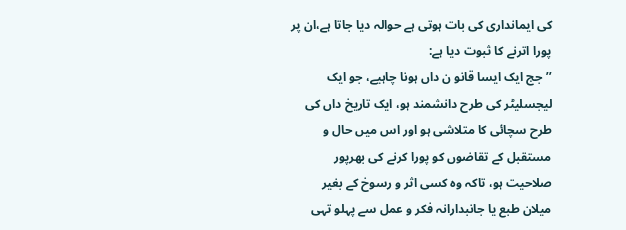کی ایمانداری کی بات ہوتی ہے حوالہ دیا جاتا ہے،ان پر پورا اترنے کا ثبوت دیا ہے:
’’ جج ایک ایسا قانو ن داں ہونا چاہیے، جو ایک لیجسلیٹر کی طرح دانشمند ہو، ایک تاریخ داں کی طرح سچائی کا متلاشی ہو اور اس میں حال و مستقبل کے تقاضوں کو پورا کرنے کی بھرپور صلاحیت ہو، تاکہ وہ کسی اثر و رسوخ کے بغیر میلان طبع یا جانبدارانہ فکر و عمل سے پہلو تہی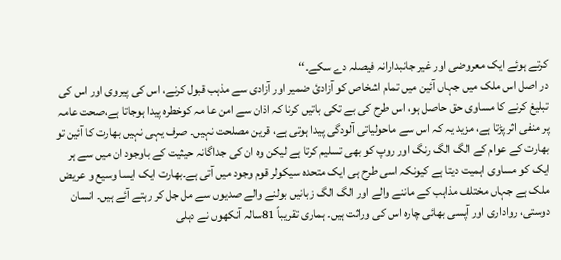کرتے ہوئے ایک معروضی اور غیر جانبدارانہ فیصلہ دے سکے۔‘‘
در اصل اس ملک میں جہاں آئین میں تمام اشخاص کو آزادیٔ ضمیر اور آزادی سے مذہب قبول کرنے، اس کی پیروی اور اس کی تبلیغ کرنے کا مساوی حق حاصل ہو، اس طرح کی بے تکی باتیں کرنا کہ اذان سے امن عا مہ کوخطرہ پیدا ہوجاتا ہے،صحت عامہ پر منفی اثر پڑتا ہے، مزید یہ کہ اس سے ماحولیاتی آلودگی پیدا ہوتی ہے، قرین مصلحت نہیں۔ صرف یہی نہیں بھارت کا آئین تو بھارت کے عوام کے الگ الگ رنگ اور روپ کو بھی تسلیم کرتا ہے لیکن وہ ان کی جداگانہ حیثیت کے باوجود ان میں سے ہر ایک کو مساوی اہمیت دیتا ہے کیونکہ اسی طرح ہی ایک متحدہ سیکولر قوم وجود میں آتی ہے۔بھارت ایک ایسا وسیع و عریض ملک ہے جہاں مختلف مذاہب کے ماننے والے اور الگ الگ زبانیں بولنے والے صدیوں سے مل جل کر رہتے آئے ہیں۔ انسان دوستی، رواداری اور آپسی بھائی چارہ اس کی وراثت ہیں۔ ہماری تقریباً 81سالہ آنکھوں نے دہلی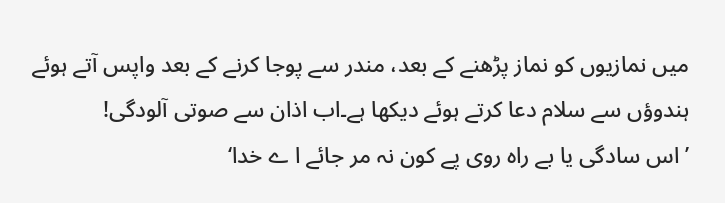میں نمازیوں کو نماز پڑھنے کے بعد، مندر سے پوجا کرنے کے بعد واپس آتے ہوئے ہندوؤں سے سلام دعا کرتے ہوئے دیکھا ہے۔اب اذان سے صوتی آلودگی!
’ اس سادگی یا بے راہ روی پے کون نہ مر جائے ا ے خدا‘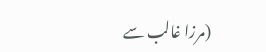(مرزا غالب سے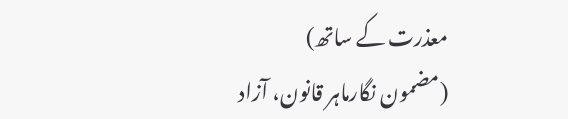معذرت کے ساتھ)
(مضمون نگارماہر قانون، آزاد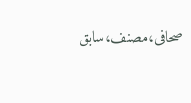صحافی،مصنف،سابق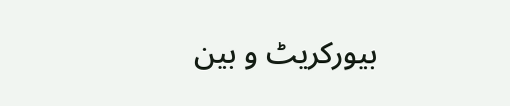بیورکریٹ و بین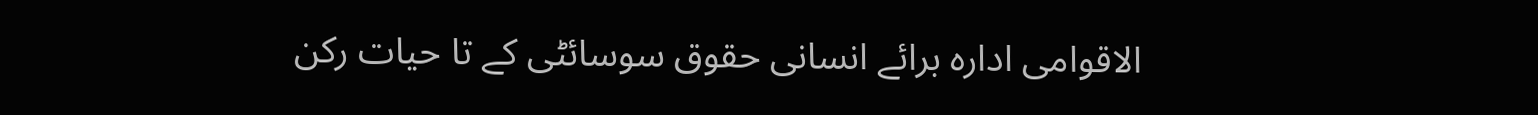الاقوامی ادارہ برائے انسانی حقوق سوسائٹی کے تا حیات رکن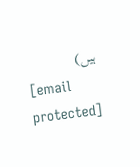ہیں)
[email protected]